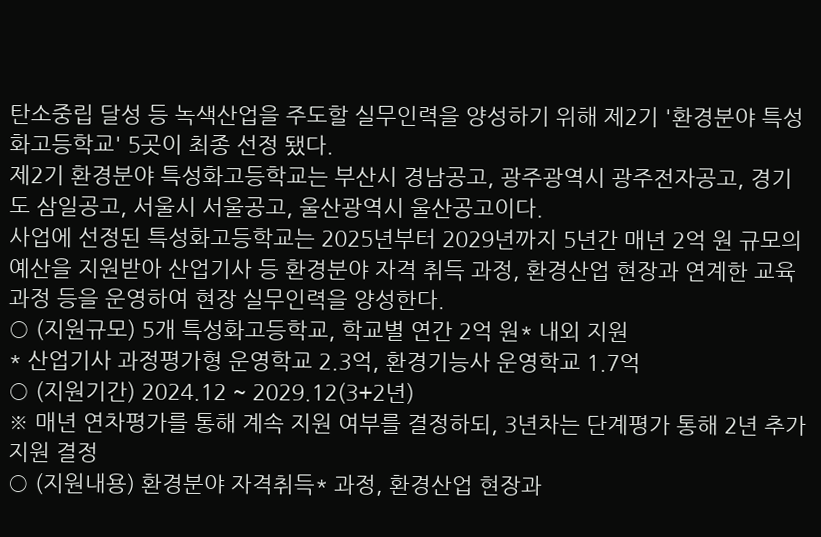탄소중립 달성 등 녹색산업을 주도할 실무인력을 양성하기 위해 제2기 '환경분야 특성화고등학교' 5곳이 최종 선정 됐다.
제2기 환경분야 특성화고등학교는 부산시 경남공고, 광주광역시 광주전자공고, 경기도 삼일공고, 서울시 서울공고, 울산광역시 울산공고이다.
사업에 선정된 특성화고등학교는 2025년부터 2029년까지 5년간 매년 2억 원 규모의 예산을 지원받아 산업기사 등 환경분야 자격 취득 과정, 환경산업 현장과 연계한 교육과정 등을 운영하여 현장 실무인력을 양성한다.
○ (지원규모) 5개 특성화고등학교, 학교별 연간 2억 원* 내외 지원
* 산업기사 과정평가형 운영학교 2.3억, 환경기능사 운영학교 1.7억
○ (지원기간) 2024.12 ~ 2029.12(3+2년)
※ 매년 연차평가를 통해 계속 지원 여부를 결정하되, 3년차는 단계평가 통해 2년 추가 지원 결정
○ (지원내용) 환경분야 자격취득* 과정, 환경산업 현장과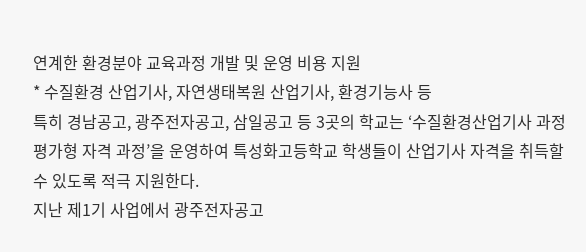연계한 환경분야 교육과정 개발 및 운영 비용 지원
* 수질환경 산업기사, 자연생태복원 산업기사, 환경기능사 등
특히 경남공고, 광주전자공고, 삼일공고 등 3곳의 학교는 ‘수질환경산업기사 과정평가형 자격 과정’을 운영하여 특성화고등학교 학생들이 산업기사 자격을 취득할 수 있도록 적극 지원한다.
지난 제1기 사업에서 광주전자공고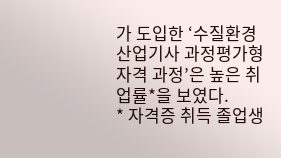가 도입한 ‘수질환경산업기사 과정평가형 자격 과정’은 높은 취업률*을 보였다.
* 자격증 취득 졸업생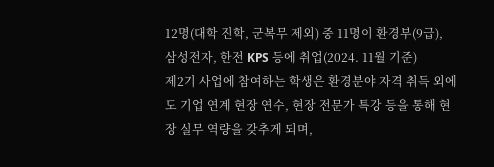12명(대학 진학, 군복무 제외) 중 11명이 환경부(9급), 삼성전자, 한전 KPS 등에 취업(2024. 11월 기준)
제2기 사업에 참여하는 학생은 환경분야 자격 취득 외에도 기업 연계 현장 연수, 현장 전문가 특강 등을 통해 현장 실무 역량을 갖추게 되며,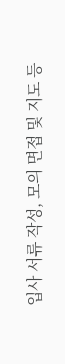입사 서류 작성, 모의 면접 및 지도 등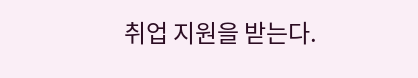취업 지원을 받는다.